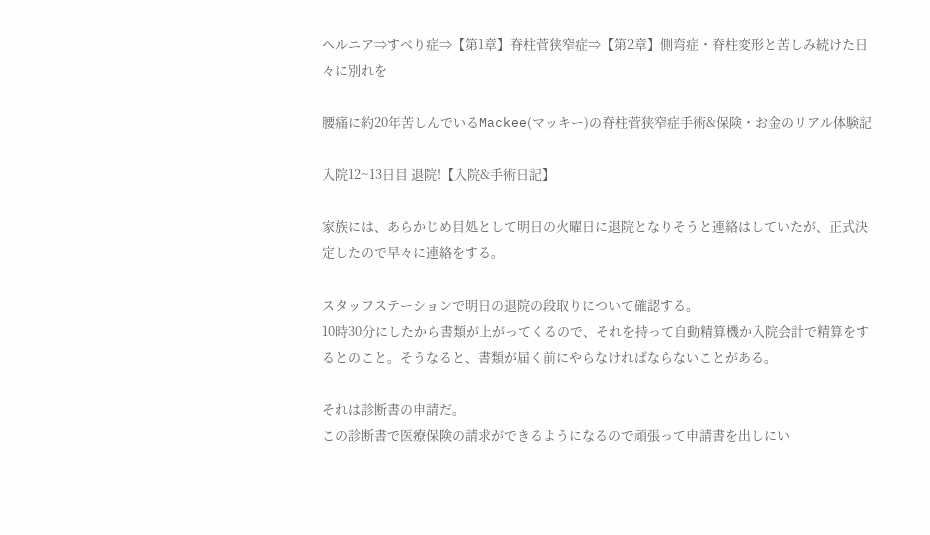ヘルニア⇒すべり症⇒【第1章】脊柱菅狭窄症⇒【第2章】側弯症・脊柱変形と苦しみ続けた日々に別れを

腰痛に約20年苦しんでいるMackee(マッキー)の脊柱菅狭窄症手術&保険・お金のリアル体験記

入院12~13日目 退院!【入院&手術日記】

家族には、あらかじめ目処として明日の火曜日に退院となりそうと連絡はしていたが、正式決定したので早々に連絡をする。

スタッフステーションで明日の退院の段取りについて確認する。
10時30分にしたから書類が上がってくるので、それを持って自動精算機か入院会計で精算をするとのこと。そうなると、書類が届く前にやらなければならないことがある。

それは診断書の申請だ。
この診断書で医療保険の請求ができるようになるので頑張って申請書を出しにい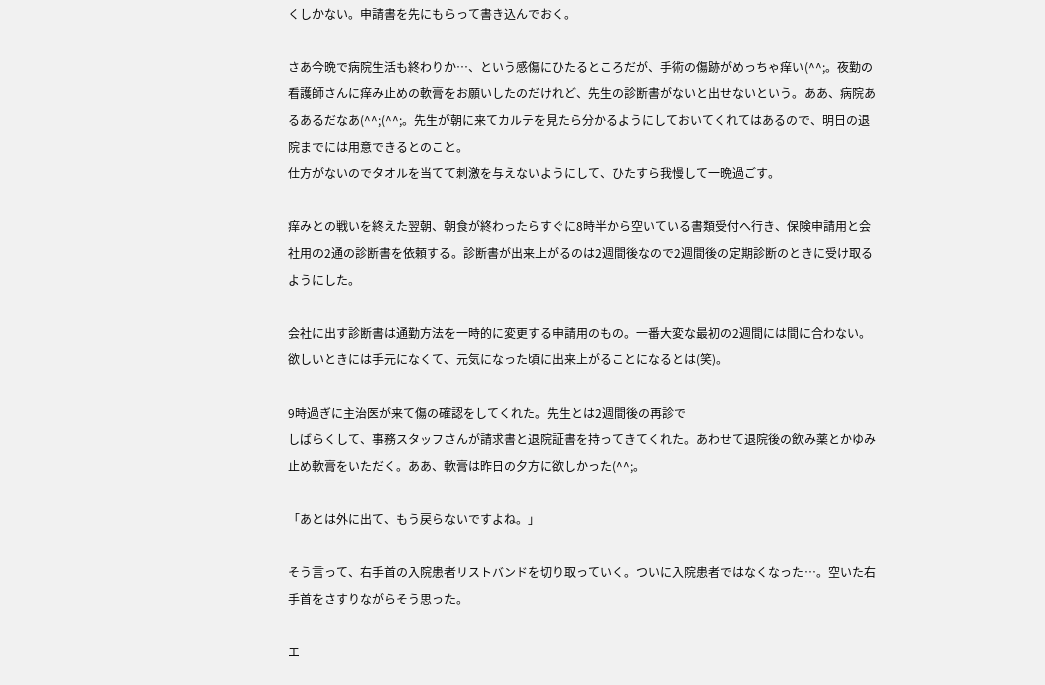くしかない。申請書を先にもらって書き込んでおく。

さあ今晩で病院生活も終わりか…、という感傷にひたるところだが、手術の傷跡がめっちゃ痒い(^^;。夜勤の看護師さんに痒み止めの軟膏をお願いしたのだけれど、先生の診断書がないと出せないという。ああ、病院あるあるだなあ(^^;(^^;。先生が朝に来てカルテを見たら分かるようにしておいてくれてはあるので、明日の退院までには用意できるとのこと。
仕方がないのでタオルを当てて刺激を与えないようにして、ひたすら我慢して一晩過ごす。

痒みとの戦いを終えた翌朝、朝食が終わったらすぐに8時半から空いている書類受付へ行き、保険申請用と会社用の2通の診断書を依頼する。診断書が出来上がるのは2週間後なので2週間後の定期診断のときに受け取るようにした。

会社に出す診断書は通勤方法を一時的に変更する申請用のもの。一番大変な最初の2週間には間に合わない。欲しいときには手元になくて、元気になった頃に出来上がることになるとは(笑)。

9時過ぎに主治医が来て傷の確認をしてくれた。先生とは2週間後の再診で
しばらくして、事務スタッフさんが請求書と退院証書を持ってきてくれた。あわせて退院後の飲み薬とかゆみ止め軟膏をいただく。ああ、軟膏は昨日の夕方に欲しかった(^^;。

「あとは外に出て、もう戻らないですよね。」

そう言って、右手首の入院患者リストバンドを切り取っていく。ついに入院患者ではなくなった…。空いた右手首をさすりながらそう思った。

エ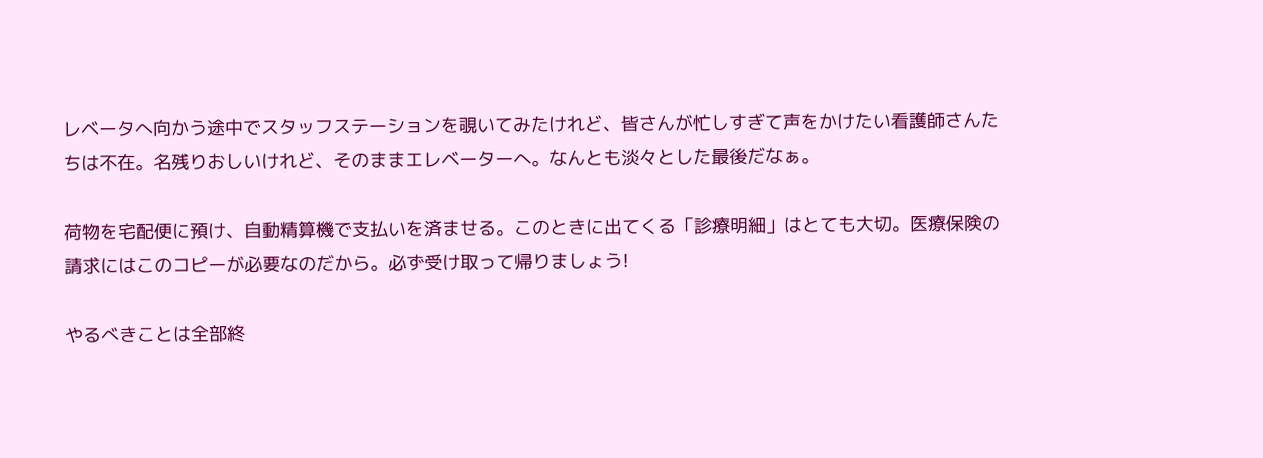レベータへ向かう途中でスタッフステーションを覗いてみたけれど、皆さんが忙しすぎて声をかけたい看護師さんたちは不在。名残りおしいけれど、そのままエレベーターへ。なんとも淡々とした最後だなぁ。

荷物を宅配便に預け、自動精算機で支払いを済ませる。このときに出てくる「診療明細」はとても大切。医療保険の請求にはこのコピーが必要なのだから。必ず受け取って帰りましょう!

やるべきことは全部終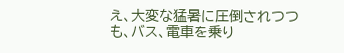え、大変な猛暑に圧倒されつつも、バス、電車を乗り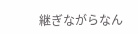継ぎながらなん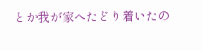とか我が家へたどり着いたの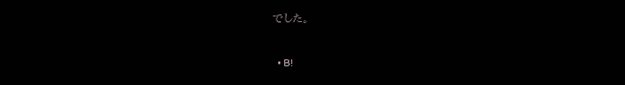でした。

  • B!